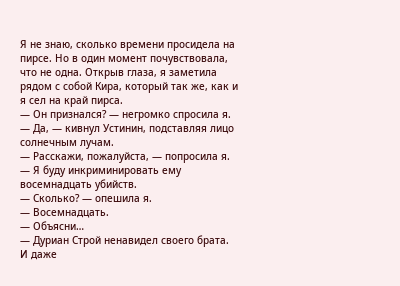Я не знаю, сколько времени просидела на пирсе. Но в один момент почувствовала, что не одна. Открыв глаза, я заметила рядом с собой Кира, который так же, как и я сел на край пирса.
— Он признался? — негромко спросила я.
— Да, — кивнул Устинин, подставляя лицо солнечным лучам.
— Расскажи, пожалуйста, — попросила я.
— Я буду инкриминировать ему восемнадцать убийств.
— Сколько? — опешила я.
— Восемнадцать.
— Объясни…
— Дуриан Строй ненавидел своего брата. И даже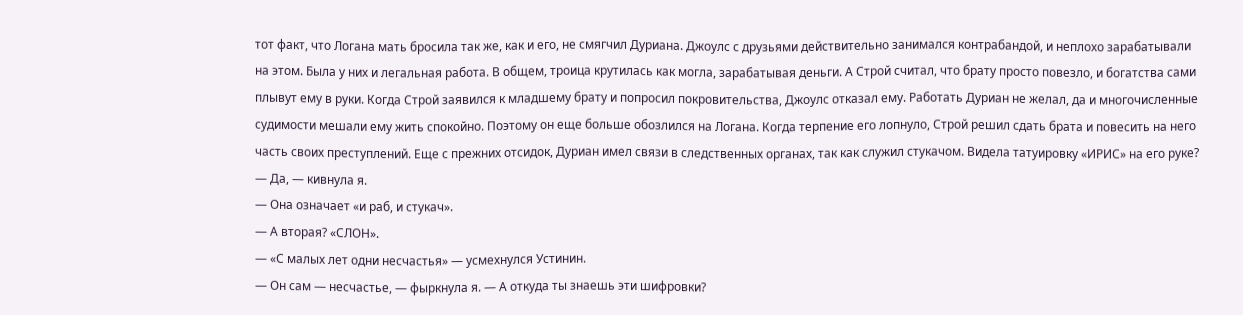тот факт, что Логана мать бросила так же, как и его, не смягчил Дуриана. Джоулс с друзьями действительно занимался контрабандой, и неплохо зарабатывали на этом. Была у них и легальная работа. В общем, троица крутилась как могла, зарабатывая деньги. А Строй считал, что брату просто повезло, и богатства сами плывут ему в руки. Когда Строй заявился к младшему брату и попросил покровительства, Джоулс отказал ему. Работать Дуриан не желал, да и многочисленные судимости мешали ему жить спокойно. Поэтому он еще больше обозлился на Логана. Когда терпение его лопнуло, Строй решил сдать брата и повесить на него часть своих преступлений. Еще с прежних отсидок, Дуриан имел связи в следственных органах, так как служил стукачом. Видела татуировку «ИРИС» на его руке?
— Да, — кивнула я.
— Она означает «и раб, и стукач».
— А вторая? «СЛОН».
— «С малых лет одни несчастья» — усмехнулся Устинин.
— Он сам — несчастье, — фыркнула я. — А откуда ты знаешь эти шифровки?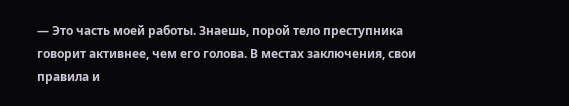— Это часть моей работы. Знаешь, порой тело преступника говорит активнее, чем его голова. В местах заключения, свои правила и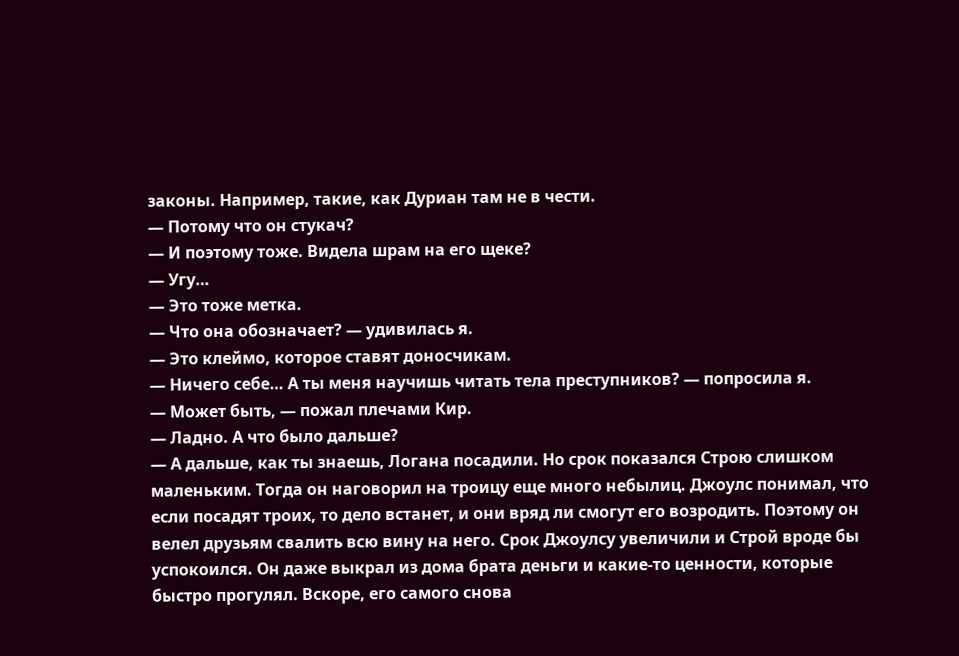законы. Например, такие, как Дуриан там не в чести.
— Потому что он стукач?
— И поэтому тоже. Видела шрам на его щеке?
— Угу…
— Это тоже метка.
— Что она обозначает? — удивилась я.
— Это клеймо, которое ставят доносчикам.
— Ничего себе… А ты меня научишь читать тела преступников? — попросила я.
— Может быть, — пожал плечами Кир.
— Ладно. А что было дальше?
— А дальше, как ты знаешь, Логана посадили. Но срок показался Строю слишком маленьким. Тогда он наговорил на троицу еще много небылиц. Джоулс понимал, что если посадят троих, то дело встанет, и они вряд ли смогут его возродить. Поэтому он велел друзьям свалить всю вину на него. Срок Джоулсу увеличили и Строй вроде бы успокоился. Он даже выкрал из дома брата деньги и какие-то ценности, которые быстро прогулял. Вскоре, его самого снова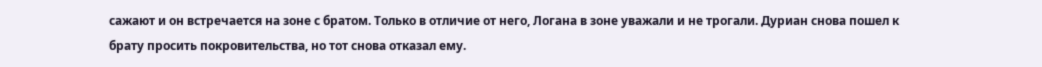сажают и он встречается на зоне с братом. Только в отличие от него, Логана в зоне уважали и не трогали. Дуриан снова пошел к брату просить покровительства, но тот снова отказал ему.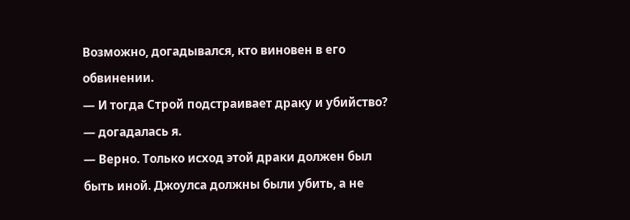Возможно, догадывался, кто виновен в его обвинении.
— И тогда Строй подстраивает драку и убийство? — догадалась я.
— Верно. Только исход этой драки должен был быть иной. Джоулса должны были убить, а не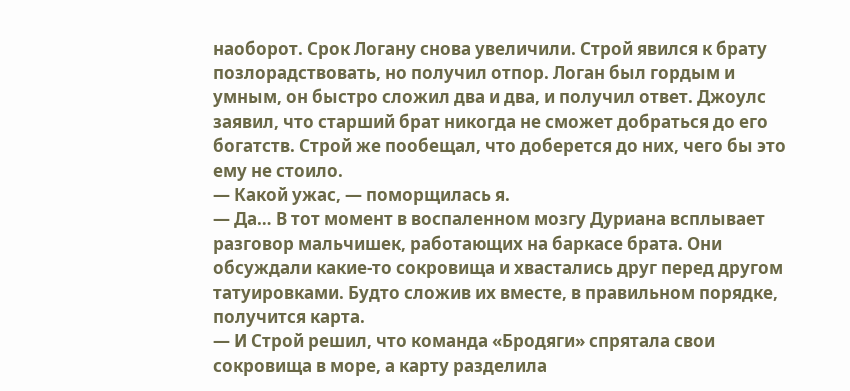наоборот. Срок Логану снова увеличили. Строй явился к брату позлорадствовать, но получил отпор. Логан был гордым и умным, он быстро сложил два и два, и получил ответ. Джоулс заявил, что старший брат никогда не сможет добраться до его богатств. Строй же пообещал, что доберется до них, чего бы это ему не стоило.
— Какой ужас, — поморщилась я.
— Да… В тот момент в воспаленном мозгу Дуриана всплывает разговор мальчишек, работающих на баркасе брата. Они обсуждали какие-то сокровища и хвастались друг перед другом татуировками. Будто сложив их вместе, в правильном порядке, получится карта.
— И Строй решил, что команда «Бродяги» спрятала свои сокровища в море, а карту разделила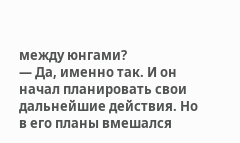между юнгами?
— Да, именно так. И он начал планировать свои дальнейшие действия. Но в его планы вмешался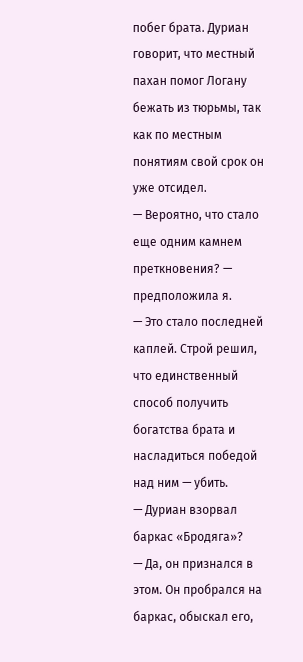побег брата. Дуриан говорит, что местный пахан помог Логану бежать из тюрьмы, так как по местным понятиям свой срок он уже отсидел.
— Вероятно, что стало еще одним камнем преткновения? — предположила я.
— Это стало последней каплей. Строй решил, что единственный способ получить богатства брата и насладиться победой над ним — убить.
— Дуриан взорвал баркас «Бродяга»?
— Да, он признался в этом. Он пробрался на баркас, обыскал его,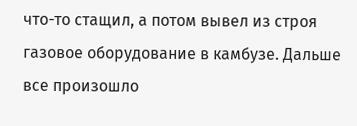что-то стащил, а потом вывел из строя газовое оборудование в камбузе. Дальше все произошло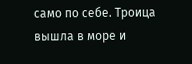само по себе. Троица вышла в море и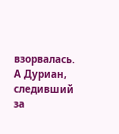взорвалась. А Дуриан, следивший за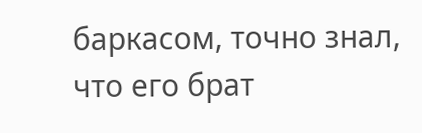баркасом, точно знал, что его брат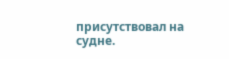присутствовал на судне.